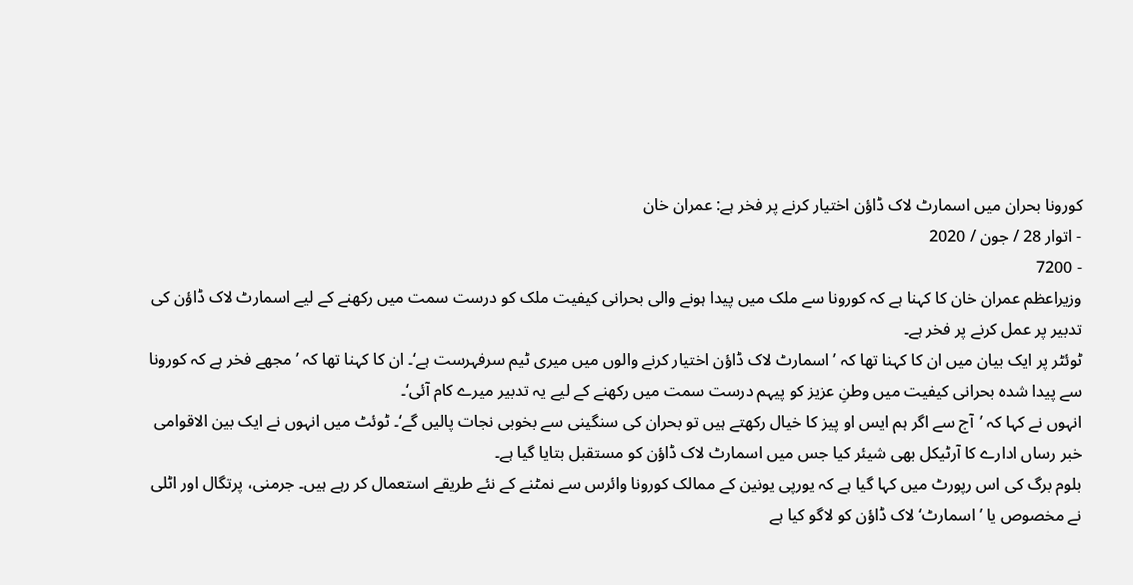کورونا بحران میں اسمارٹ لاک ڈاؤن اختیار کرنے پر فخر ہے: عمران خان
- اتوار 28 / جون / 2020
- 7200
وزیراعظم عمران خان کا کہنا ہے کہ کورونا سے ملک میں پیدا ہونے والی بحرانی کیفیت ملک کو درست سمت میں رکھنے کے لیے اسمارٹ لاک ڈاؤن کی تدبیر پر عمل کرنے پر فخر ہے۔
ٹوئٹر پر ایک بیان میں ان کا کہنا تھا کہ ’اسمارٹ لاک ڈاؤن اختیار کرنے والوں میں میری ٹیم سرفہرست ہے‘۔ ان کا کہنا تھا کہ ’مجھے فخر ہے کہ کورونا سے پیدا شدہ بحرانی کیفیت میں وطنِ عزیز کو پیہم درست سمت میں رکھنے کے لیے یہ تدبیر میرے کام آئی‘۔
انہوں نے کہا کہ ’آج سے اگر ہم ایس او پیز کا خیال رکھتے ہیں تو بحران کی سنگینی سے بخوبی نجات پالیں گے‘۔ ٹوئٹ میں انہوں نے ایک بین الاقوامی خبر رساں ادارے کا آرٹیکل بھی شیئر کیا جس میں اسمارٹ لاک ڈاؤن کو مستقبل بتایا گیا ہے۔
بلوم برگ کی اس رپورٹ میں کہا گیا ہے کہ یورپی یونین کے ممالک کورونا وائرس سے نمٹنے کے نئے طریقے استعمال کر رہے ہیں۔ جرمنی، پرتگال اور اٹلی نے مخصوص یا ’اسمارٹ‘ لاک ڈاؤن کو لاگو کیا ہے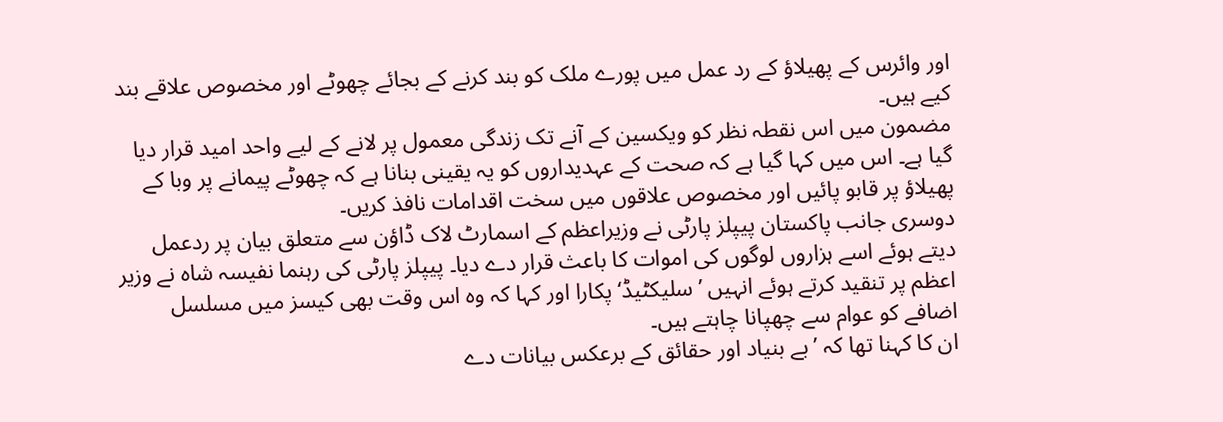اور وائرس کے پھیلاؤ کے رد عمل میں پورے ملک کو بند کرنے کے بجائے چھوٹے اور مخصوص علاقے بند کیے ہیں۔
مضمون میں اس نقطہ نظر کو ویکسین کے آنے تک زندگی معمول پر لانے کے لیے واحد امید قرار دیا گیا ہے۔ اس میں کہا گیا ہے کہ صحت کے عہدیداروں کو یہ یقینی بنانا ہے کہ چھوٹے پیمانے پر وبا کے پھیلاؤ پر قابو پائیں اور مخصوص علاقوں میں سخت اقدامات نافذ کریں۔
دوسری جانب پاکستان پیپلز پارٹی نے وزیراعظم کے اسمارٹ لاک ڈاؤن سے متعلق بیان پر ردعمل دیتے ہوئے اسے ہزاروں لوگوں کی اموات کا باعث قرار دے دیا۔ پیپلز پارٹی کی رہنما نفیسہ شاہ نے وزیر اعظم پر تنقید کرتے ہوئے انہیں ’سلیکٹیڈ‘ پکارا اور کہا کہ وہ اس وقت بھی کیسز میں مسلسل اضافے کو عوام سے چھپانا چاہتے ہیں۔
ان کا کہنا تھا کہ ’بے بنیاد اور حقائق کے برعکس بیانات دے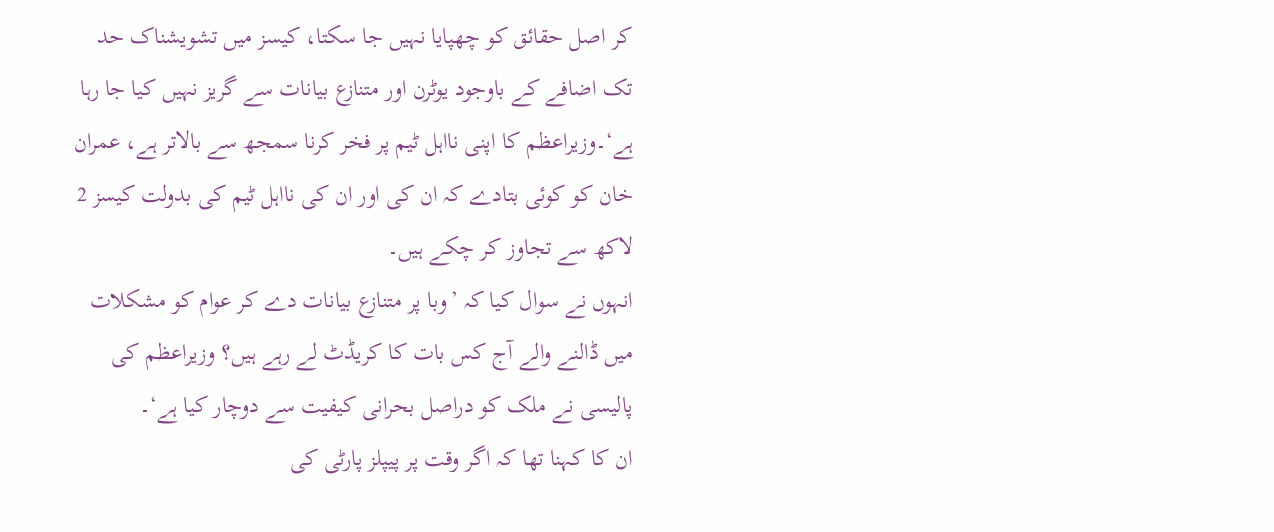کر اصل حقائق کو چھپایا نہیں جا سکتا، کیسز میں تشویشناک حد تک اضافے کے باوجود یوٹرن اور متنازع بیانات سے گریز نہیں کیا جا رہا ہے‘۔وزیراعظم کا اپنی نااہل ٹیم پر فخر کرنا سمجھ سے بالاتر ہے، عمران خان کو کوئی بتادے کہ ان کی اور ان کی نااہل ٹیم کی بدولت کیسز 2 لاکھ سے تجاوز کر چکے ہیں۔
انہوں نے سوال کیا کہ ’وبا پر متنازع بیانات دے کر عوام کو مشکلات میں ڈالنے والے آج کس بات کا کریڈٹ لے رہے ہیں؟ وزیراعظم کی پالیسی نے ملک کو دراصل بحرانی کیفیت سے دوچار کیا ہے‘۔
ان کا کہنا تھا کہ اگر وقت پر پیپلز پارٹی کی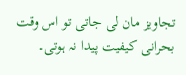تجاویز مان لی جاتی تو اس وقت بحرانی کیفیت پیدا نہ ہوتی۔